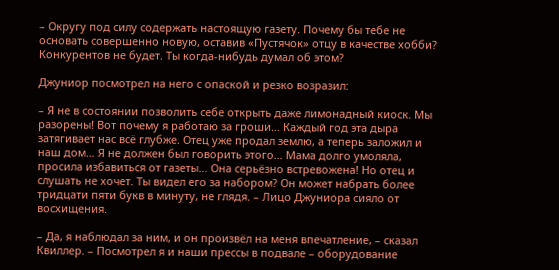– Округу под силу содержать настоящую газету. Почему бы тебе не основать совершенно новую, оставив «Пустячок» отцу в качестве хобби? Конкурентов не будет. Ты когда-нибудь думал об этом?

Джуниор посмотрел на него с опаской и резко возразил:

– Я не в состоянии позволить себе открыть даже лимонадный киоск. Мы разорены! Вот почему я работаю за гроши… Каждый год эта дыра затягивает нас всё глубже. Отец уже продал землю, а теперь заложил и наш дом… Я не должен был говорить этого… Мама долго умоляла, просила избавиться от газеты… Она серьёзно встревожена! Но отец и слушать не хочет. Ты видел его за набором? Он может набрать более тридцати пяти букв в минуту, не глядя. – Лицо Джуниора сияло от восхищения.

– Да, я наблюдал за ним, и он произвёл на меня впечатление, – сказал Квиллер. – Посмотрел я и наши прессы в подвале – оборудование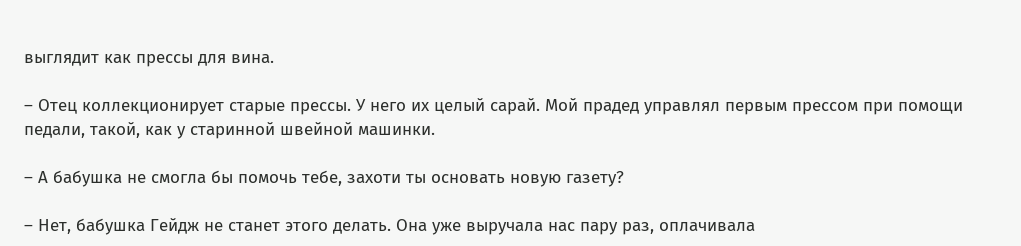выглядит как прессы для вина.

– Отец коллекционирует старые прессы. У него их целый сарай. Мой прадед управлял первым прессом при помощи педали, такой, как у старинной швейной машинки.

– А бабушка не смогла бы помочь тебе, захоти ты основать новую газету?

– Нет, бабушка Гейдж не станет этого делать. Она уже выручала нас пару раз, оплачивала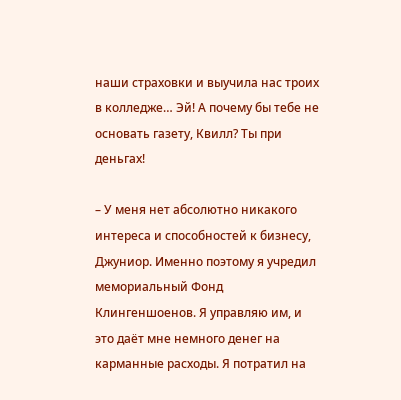наши страховки и выучила нас троих в колледже… Эй! А почему бы тебе не основать газету, Квилл? Ты при деньгах!

– У меня нет абсолютно никакого интереса и способностей к бизнесу, Джуниор. Именно поэтому я учредил мемориальный Фонд Клингеншоенов. Я управляю им, и это даёт мне немного денег на карманные расходы. Я потратил на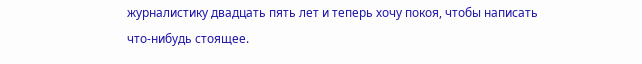журналистику двадцать пять лет и теперь хочу покоя, чтобы написать что-нибудь стоящее.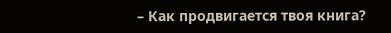– Как продвигается твоя книга?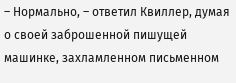– Нормально, – ответил Квиллер, думая о своей заброшенной пишущей машинке, захламленном письменном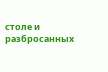столе и разбросанных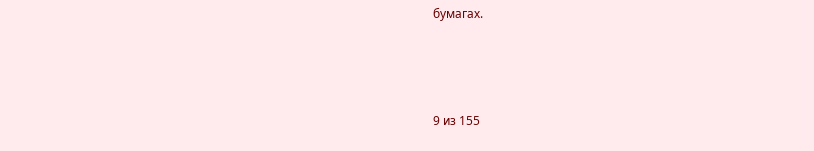бумагах.



9 из 155